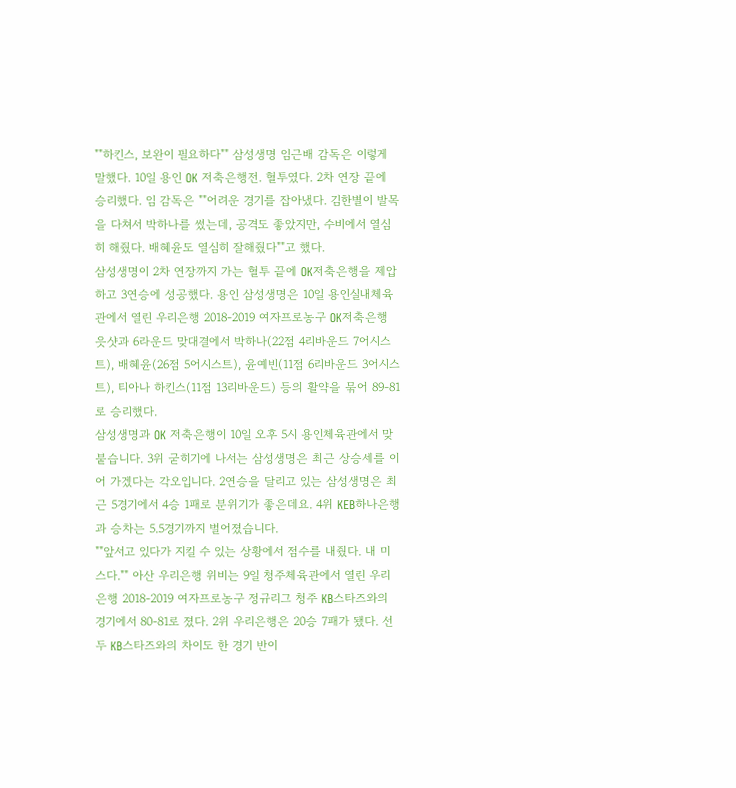""하킨스, 보완이 필요하다"" 삼성생명 임근배 감독은 이렇게 말했다. 10일 용인 OK 저축은행전. 혈투였다. 2차 연장 끝에 승리했다. 임 감독은 ""어려운 경기를 잡아냈다. 김한별이 발목을 다쳐서 박하나를 썼는데, 공격도 좋았지만, 수비에서 열심히 해줬다. 배혜윤도 열심히 잘해줬다""고 했다.
삼성생명이 2차 연장까지 가는 혈투 끝에 OK저축은행을 제압하고 3연승에 성공했다. 용인 삼성생명은 10일 용인실내체육관에서 열린 우리은행 2018-2019 여자프로농구 OK저축은행 읏샷과 6라운드 맞대결에서 박하나(22점 4리바운드 7어시스트), 배혜윤(26점 5어시스트), 윤예빈(11점 6리바운드 3어시스트), 티아나 하킨스(11점 13리바운드) 등의 활약을 묶어 89-81로 승리했다.
삼성생명과 OK 저축은행이 10일 오후 5시 용인체육관에서 맞붙습니다. 3위 굳히기에 나서는 삼성생명은 최근 상승세를 이어 가겠다는 각오입니다. 2연승을 달리고 있는 삼성생명은 최근 5경기에서 4승 1패로 분위기가 좋은데요. 4위 KEB하나은행과 승차는 5.5경기까지 벌어졌습니다.
""앞서고 있다가 지킬 수 있는 상황에서 점수를 내줬다. 내 미스다."" 아산 우리은행 위비는 9일 청주체육관에서 열린 우리은행 2018-2019 여자프로농구 정규리그 청주 KB스타즈와의 경기에서 80-81로 졌다. 2위 우리은행은 20승 7패가 됐다. 선두 KB스타즈와의 차이도 한 경기 반이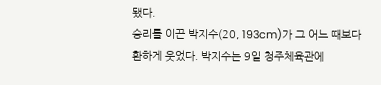됐다.
승리를 이끈 박지수(20, 193cm)가 그 어느 때보다 환하게 웃었다. 박지수는 9일 청주체육관에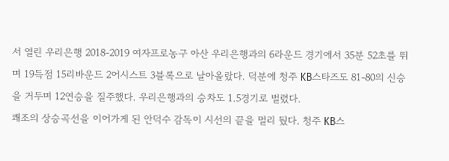서 열린 우리은행 2018-2019 여자프로농구 아산 우리은행과의 6라운드 경기에서 35분 52초를 뛰며 19득점 15리바운드 2어시스트 3블록으로 날아올랐다. 덕분에 청주 KB스타즈도 81-80의 신승을 거두며 12연승을 질주했다. 우리은행과의 승차도 1.5경기로 벌렸다.
쾌조의 상승곡선을 이어가게 된 안덕수 감독이 시선의 끝을 멀리 뒀다. 청주 KB스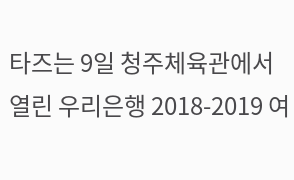타즈는 9일 청주체육관에서 열린 우리은행 2018-2019 여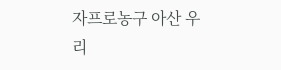자프로농구 아산 우리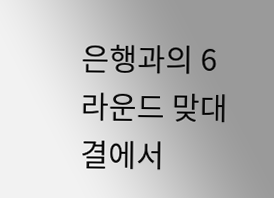은행과의 6라운드 맞대결에서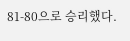81-80으로 승리했다.